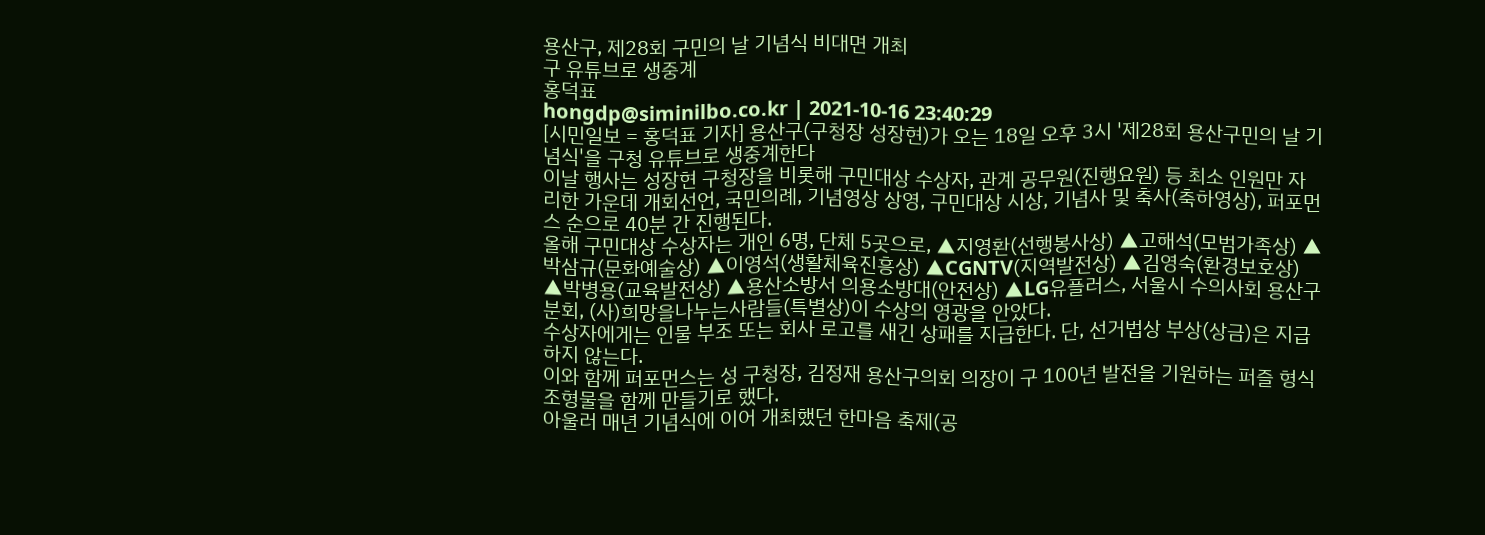용산구, 제28회 구민의 날 기념식 비대면 개최
구 유튜브로 생중계
홍덕표
hongdp@siminilbo.co.kr | 2021-10-16 23:40:29
[시민일보 = 홍덕표 기자] 용산구(구청장 성장현)가 오는 18일 오후 3시 '제28회 용산구민의 날 기념식'을 구청 유튜브로 생중계한다
이날 행사는 성장현 구청장을 비롯해 구민대상 수상자, 관계 공무원(진행요원) 등 최소 인원만 자리한 가운데 개회선언, 국민의례, 기념영상 상영, 구민대상 시상, 기념사 및 축사(축하영상), 퍼포먼스 순으로 40분 간 진행된다.
올해 구민대상 수상자는 개인 6명, 단체 5곳으로, ▲지영환(선행봉사상) ▲고해석(모범가족상) ▲박삼규(문화예술상) ▲이영석(생활체육진흥상) ▲CGNTV(지역발전상) ▲김영숙(환경보호상) ▲박병용(교육발전상) ▲용산소방서 의용소방대(안전상) ▲LG유플러스, 서울시 수의사회 용산구분회, (사)희망을나누는사람들(특별상)이 수상의 영광을 안았다.
수상자에게는 인물 부조 또는 회사 로고를 새긴 상패를 지급한다. 단, 선거법상 부상(상금)은 지급하지 않는다.
이와 함께 퍼포먼스는 성 구청장, 김정재 용산구의회 의장이 구 100년 발전을 기원하는 퍼즐 형식 조형물을 함께 만들기로 했다.
아울러 매년 기념식에 이어 개최했던 한마음 축제(공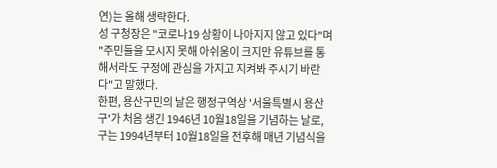연)는 올해 생략한다.
성 구청장은 "코로나19 상황이 나아지지 않고 있다"며 "주민들을 모시지 못해 아쉬움이 크지만 유튜브를 통해서라도 구정에 관심을 가지고 지켜봐 주시기 바란다"고 말했다.
한편, 용산구민의 날은 행정구역상 '서울특별시 용산구'가 처음 생긴 1946년 10월18일을 기념하는 날로, 구는 1994년부터 10월18일을 전후해 매년 기념식을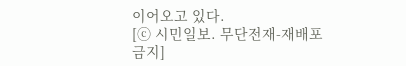이어오고 있다.
[ⓒ 시민일보. 무단전재-재배포 금지]